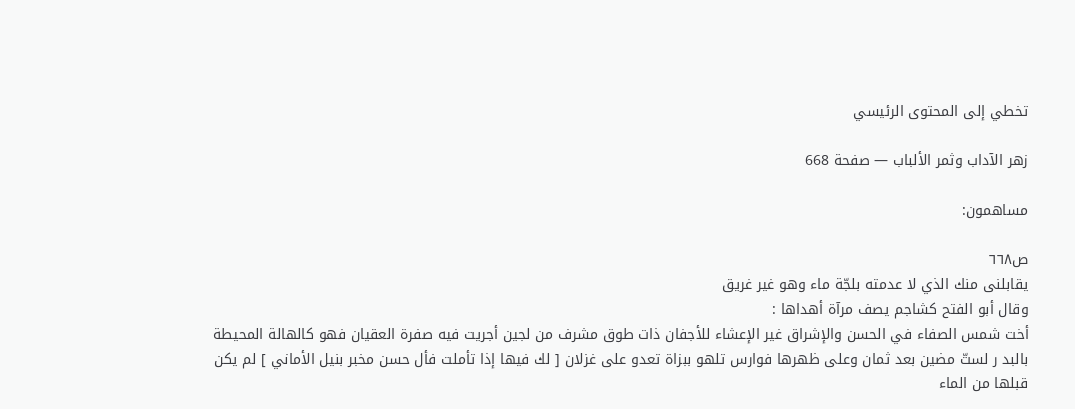تخطي إلى المحتوى الرئيسي

زهر الآداب وثمر الألباب — صفحة 668

مساهمون:

ص٦٦٨
يقابلنى منك الذي لا عدمته بلجّة ماء وهو غير غريق
وقال أبو الفتح كشاجم يصف مرآة أهداها :
أخت شمس الصفاء في الحسن والإشراق غير الإعشاء للأجفان ذات طوق مشرف من لجين أجريت فيه صفرة العقيان فهو كالهالة المحيطة بالبد ر لستّ مضين بعد ثمان وعلى ظهرها فوارس تلهو ببزاة تعدو على غزلان [ لك فيها إذا تأملت فأل حسن مخبر بنيل الأماني ] لم يكن قبلها من الماء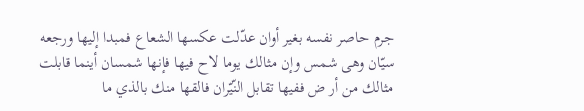جرم حاصر نفسه بغير أوان عدّلت عكسها الشعاع فمبدا إليها ورجعه سيّان وهى شمس وإن مثالك يوما لاح فيها فإنها شمسان أينما قابلت مثالك من أر ض ففيها تقابل النّيّران فالقها منك بالذي ما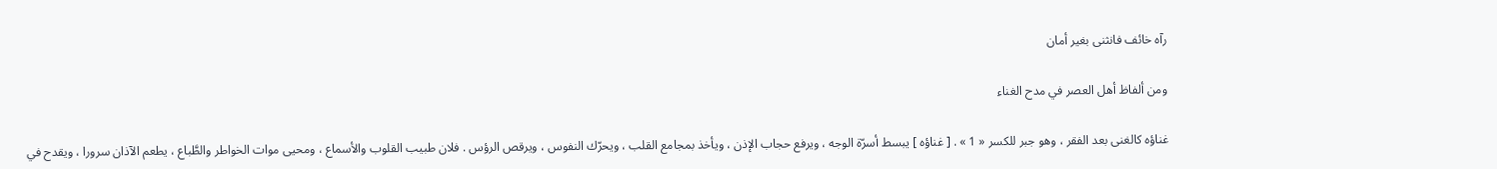رآه خائف فانثنى بغير أمان

ومن ألفاظ أهل العصر في مدح الغناء

غناؤه كالغنى بعد الفقر ، وهو جبر للكسر « 1 » . [ غناؤه ] يبسط أسرّة الوجه ، ويرفع حجاب الإذن ، ويأخذ بمجامع القلب ، ويحرّك النفوس ، ويرقص الرؤس . فلان طبيب القلوب والأسماع ، ومحيى موات الخواطر والطَّباع ، يطعم الآذان سرورا ، ويقدح في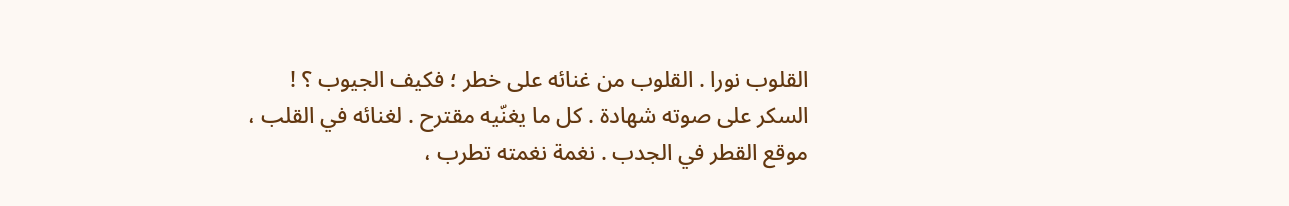القلوب نورا . القلوب من غنائه على خطر ؛ فكيف الجيوب ؟ ! السكر على صوته شهادة . كل ما يغنّيه مقترح . لغنائه في القلب ، موقع القطر في الجدب . نغمة نغمته تطرب ،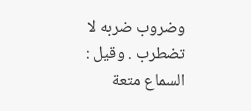وضروب ضربه لا تضطرب . وقيل : السماع متعة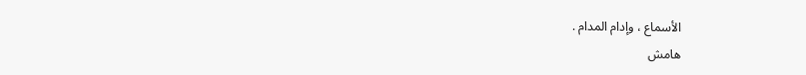الأسماع ، وإدام المدام .
هامش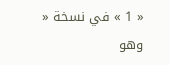« 1 » في نسخة « وهو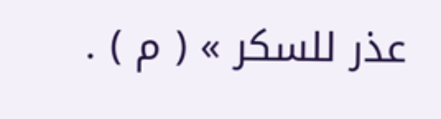عذر للسكر » ( م ) .